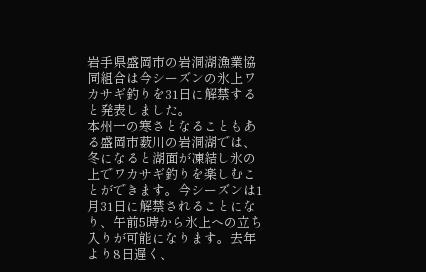岩手県盛岡市の岩洞湖漁業協同組合は今シーズンの氷上ワカサギ釣りを31日に解禁すると発表しました。
本州一の寒さとなることもある盛岡市薮川の岩洞湖では、冬になると湖面が凍結し氷の上でワカサギ釣りを楽しむことができます。今シーズンは1月31日に解禁されることになり、午前5時から氷上への立ち入りが可能になります。去年より8日遅く、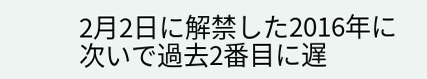2月2日に解禁した2016年に次いで過去2番目に遅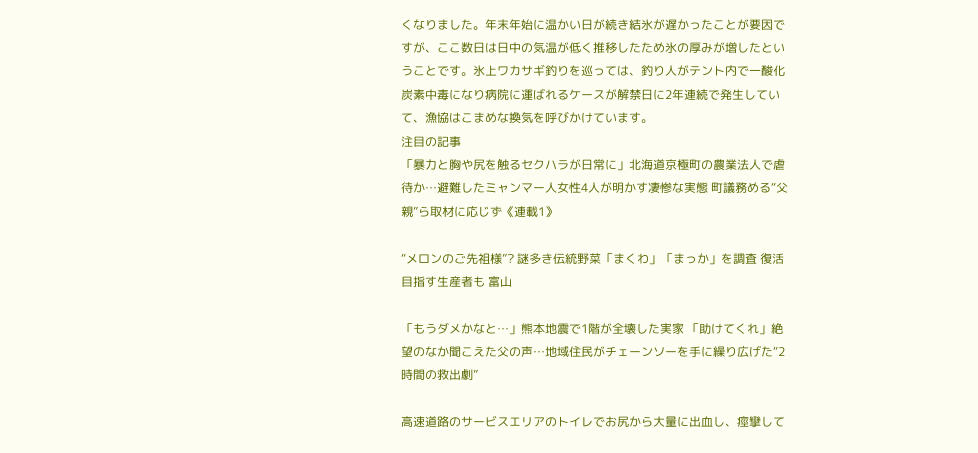くなりました。年末年始に温かい日が続き結氷が遅かったことが要因ですが、ここ数日は日中の気温が低く推移したため氷の厚みが増したということです。氷上ワカサギ釣りを巡っては、釣り人がテント内で一酸化炭素中毒になり病院に運ばれるケースが解禁日に2年連続で発生していて、漁協はこまめな換気を呼びかけています。
注目の記事
「暴力と胸や尻を触るセクハラが日常に」北海道京極町の農業法人で虐待か…避難したミャンマー人女性4人が明かす凄惨な実態 町議務める“父親”ら取材に応じず《連載1》

“メロンのご先祖様”? 謎多き伝統野菜「まくわ」「まっか」を調査 復活目指す生産者も 富山

「もうダメかなと…」熊本地震で1階が全壊した実家 「助けてくれ」絶望のなか聞こえた父の声…地域住民がチェーンソーを手に繰り広げた“2時間の救出劇”

高速道路のサービスエリアのトイレでお尻から大量に出血し、痙攣して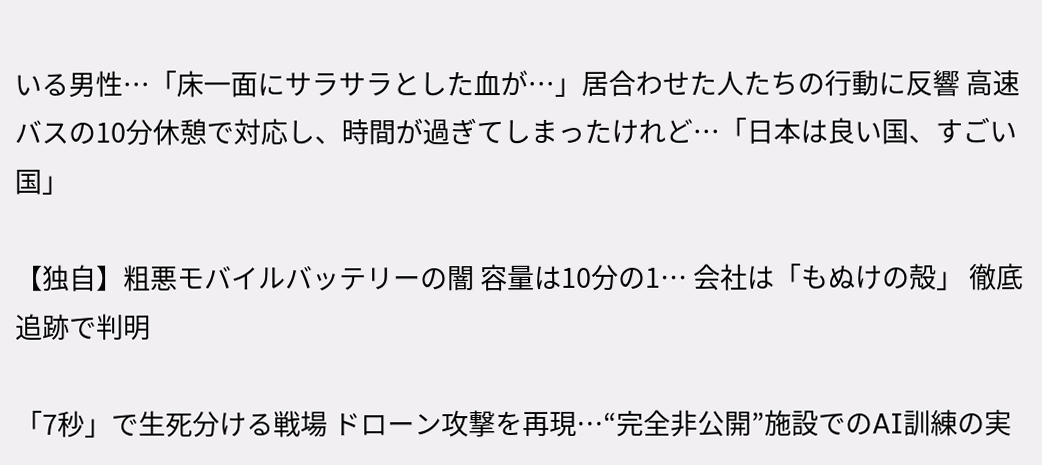いる男性…「床一面にサラサラとした血が…」居合わせた人たちの行動に反響 高速バスの10分休憩で対応し、時間が過ぎてしまったけれど…「日本は良い国、すごい国」

【独自】粗悪モバイルバッテリーの闇 容量は10分の1… 会社は「もぬけの殻」 徹底追跡で判明

「7秒」で生死分ける戦場 ドローン攻撃を再現…“完全非公開”施設でのAI訓練の実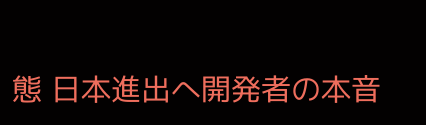態 日本進出へ開発者の本音